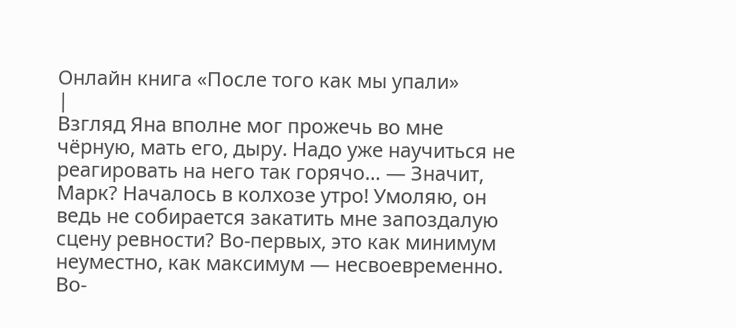Онлайн книга «После того как мы упали»
|
Взгляд Яна вполне мог прожечь во мне чёрную, мать его, дыру. Надо уже научиться не реагировать на него так горячо… — Значит, Марк? Началось в колхозе утро! Умоляю, он ведь не собирается закатить мне запоздалую сцену ревности? Во-первых, это как минимум неуместно, как максимум — несвоевременно. Во-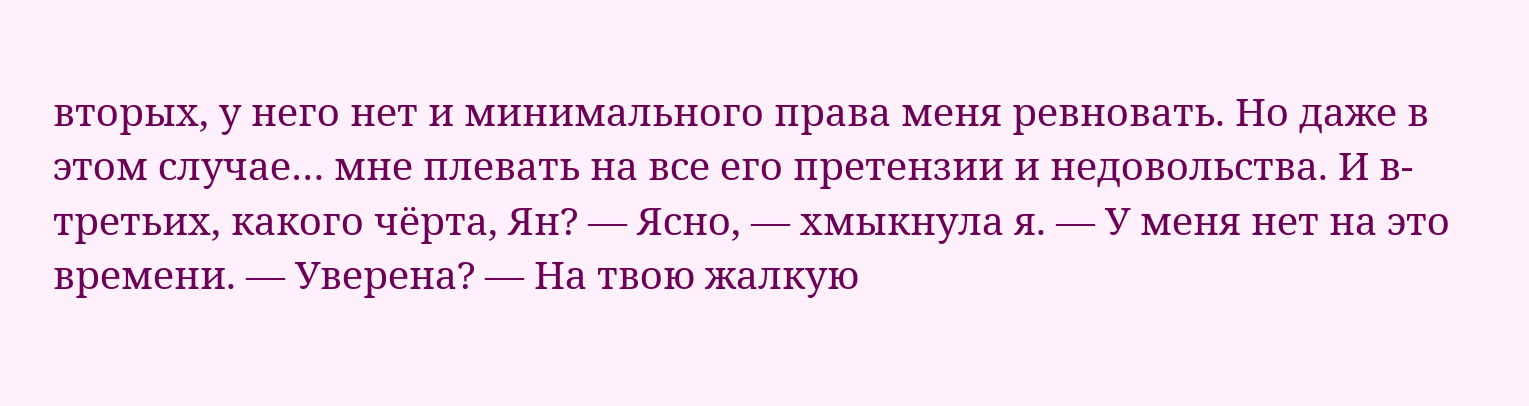вторых, у него нет и минимального права меня ревновать. Но даже в этом случае… мне плевать на все его претензии и недовольства. И в-третьих, какого чёрта, Ян? — Ясно, — хмыкнула я. — У меня нет на это времени. — Уверена? — На твою жалкую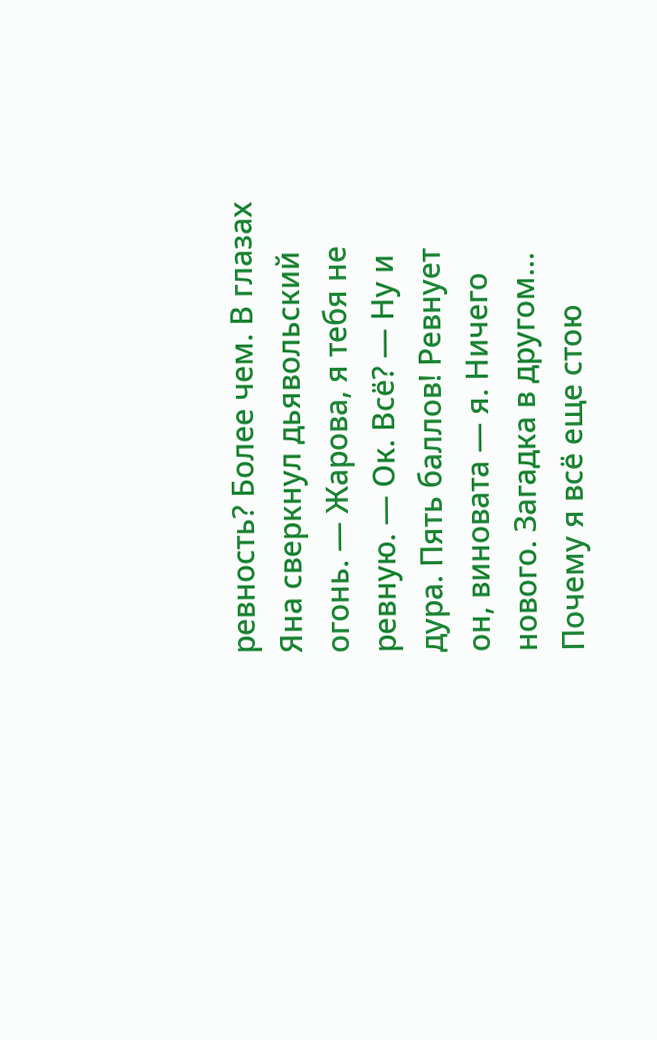ревность? Более чем. В глазах Яна сверкнул дьявольский огонь. — Жарова, я тебя не ревную. — Ок. Всё? — Ну и дура. Пять баллов! Ревнует он, виновата — я. Ничего нового. Загадка в другом… Почему я всё еще стою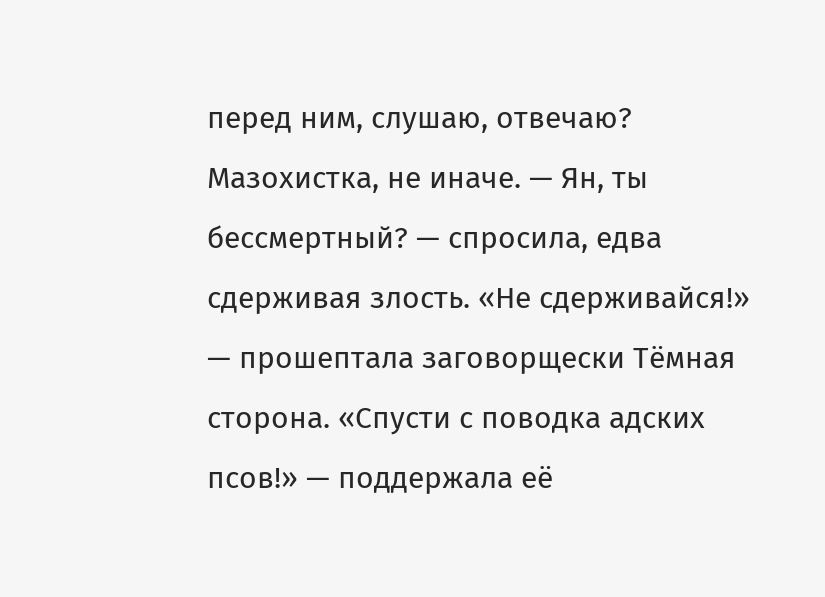перед ним, слушаю, отвечаю? Мазохистка, не иначе. — Ян, ты бессмертный? — спросила, едва сдерживая злость. «Не сдерживайся!» — прошептала заговорщески Тёмная сторона. «Спусти с поводка адских псов!» — поддержала её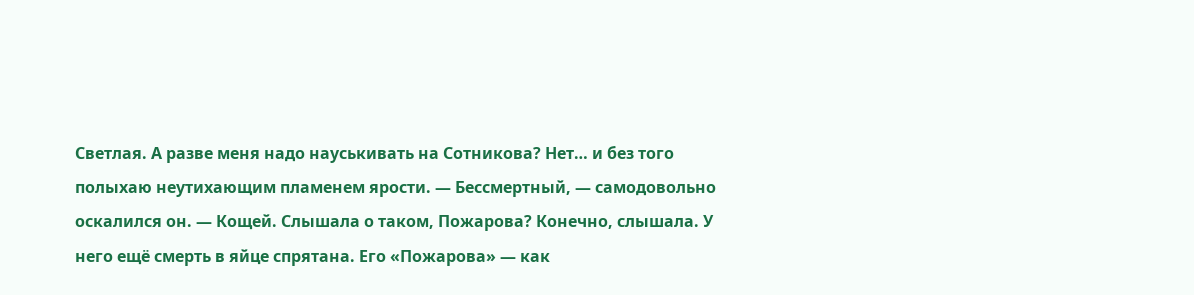Светлая. А разве меня надо науськивать на Сотникова? Нет… и без того полыхаю неутихающим пламенем ярости. — Бессмертный, — самодовольно оскалился он. — Кощей. Слышала о таком, Пожарова? Конечно, слышала. У него ещё смерть в яйце спрятана. Его «Пожарова» — как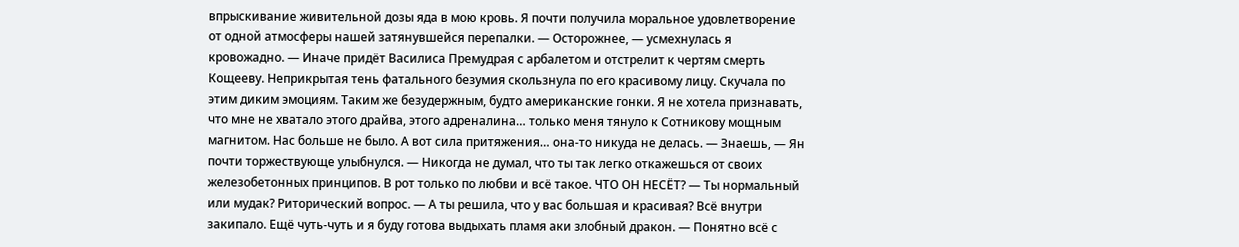впрыскивание живительной дозы яда в мою кровь. Я почти получила моральное удовлетворение от одной атмосферы нашей затянувшейся перепалки. — Осторожнее, — усмехнулась я кровожадно. — Иначе придёт Василиса Премудрая с арбалетом и отстрелит к чертям смерть Кощееву. Неприкрытая тень фатального безумия скользнула по его красивому лицу. Скучала по этим диким эмоциям. Таким же безудержным, будто американские гонки. Я не хотела признавать, что мне не хватало этого драйва, этого адреналина… только меня тянуло к Сотникову мощным магнитом. Нас больше не было. А вот сила притяжения… она-то никуда не делась. — Знаешь, — Ян почти торжествующе улыбнулся. — Никогда не думал, что ты так легко откажешься от своих железобетонных принципов. В рот только по любви и всё такое. ЧТО ОН НЕСЁТ? — Ты нормальный или мудак? Риторический вопрос. — А ты решила, что у вас большая и красивая? Всё внутри закипало. Ещё чуть-чуть и я буду готова выдыхать пламя аки злобный дракон. — Понятно всё с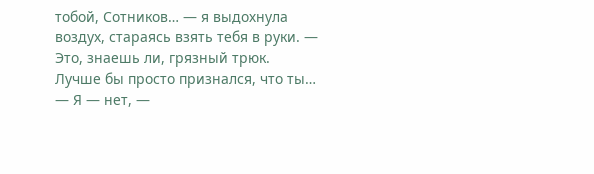тобой, Сотников… — я выдохнула воздух, стараясь взять тебя в руки. — Это, знаешь ли, грязный трюк. Лучше бы просто признался, что ты… — Я — нет, —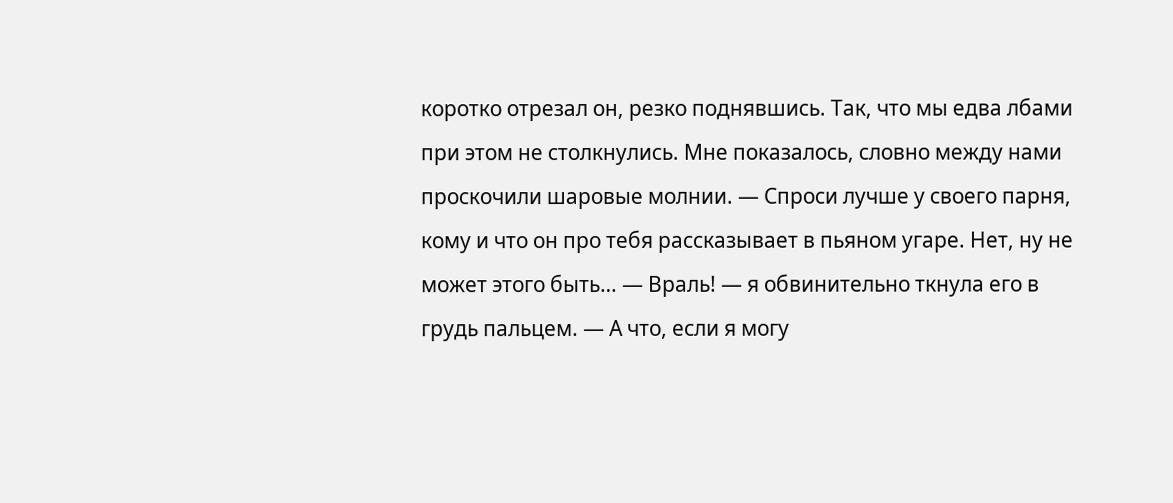коротко отрезал он, резко поднявшись. Так, что мы едва лбами при этом не столкнулись. Мне показалось, словно между нами проскочили шаровые молнии. — Спроси лучше у своего парня, кому и что он про тебя рассказывает в пьяном угаре. Нет, ну не может этого быть… — Враль! — я обвинительно ткнула его в грудь пальцем. — А что, если я могу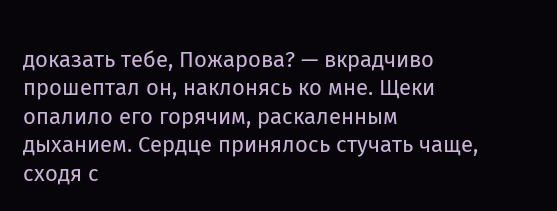доказать тебе, Пожарова? — вкрадчиво прошептал он, наклонясь ко мне. Щеки опалило его горячим, раскаленным дыханием. Сердце принялось стучать чаще, сходя с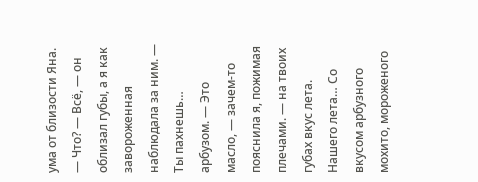ума от близости Яна. — Что? — Всё, — он облизал губы, а я как завороженная наблюдала за ним. — Ты пахнешь… арбузом. — Это масло, — зачем-то пояснила я, пожимая плечами. — на твоих губах вкус лета. Нашего лета… Со вкусом арбузного мохито, мороженого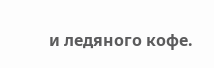и ледяного кофе.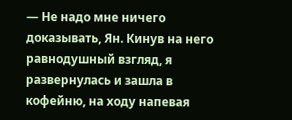— Не надо мне ничего доказывать, Ян. Кинув на него равнодушный взгляд, я развернулась и зашла в кофейню, на ходу напевая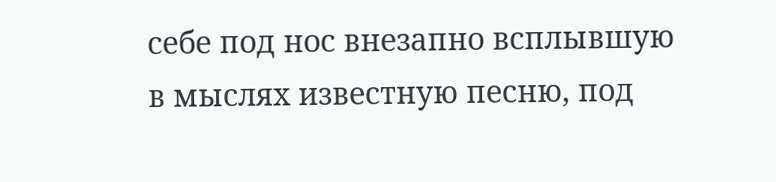себе под нос внезапно всплывшую в мыслях известную песню, под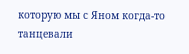которую мы с Яном когда-то танцевали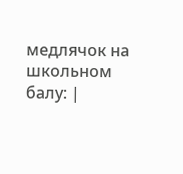медлячок на школьном балу: |